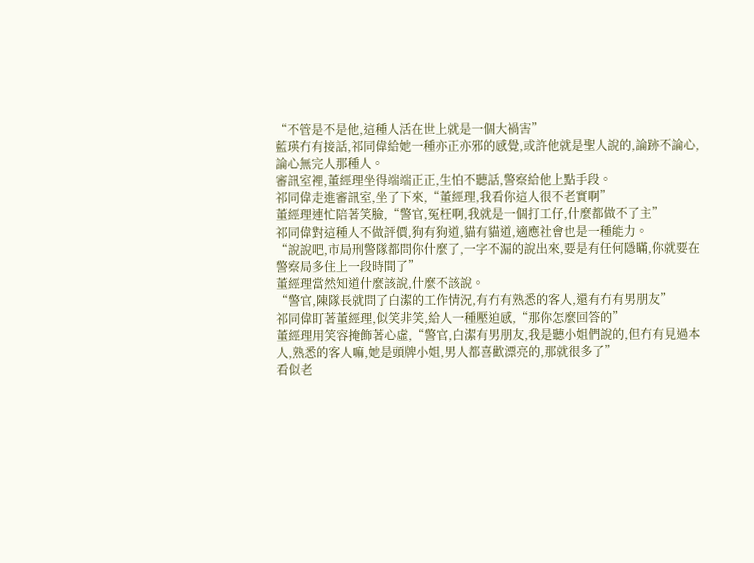“不管是不是他,這種人活在世上就是一個大禍害”
藍瑛冇有接話,祁同偉給她一種亦正亦邪的感覺,或許他就是聖人說的,論跡不論心,論心無完人那種人。
審訊室裡,董經理坐得端端正正,生怕不聽話,警察給他上點手段。
祁同偉走進審訊室,坐了下來,“董經理,我看你這人很不老實啊”
董經理連忙陪著笑臉,“警官,冤枉啊,我就是一個打工仔,什麼都做不了主”
祁同偉對這種人不做評價,狗有狗道,貓有貓道,適應社會也是一種能力。
“說說吧,市局刑警隊都問你什麼了,一字不漏的說出來,要是有任何隱瞞,你就要在警察局多住上一段時間了”
董經理當然知道什麼該說,什麼不該說。
“警官,陳隊長就問了白潔的工作情況,有冇有熟悉的客人,還有冇有男朋友”
祁同偉盯著董經理,似笑非笑,給人一種壓迫感,“那你怎麼回答的”
董經理用笑容掩飾著心虛,“警官,白潔有男朋友,我是聽小姐們說的,但冇有見過本人,熟悉的客人嘛,她是頭牌小姐,男人都喜歡漂亮的,那就很多了”
看似老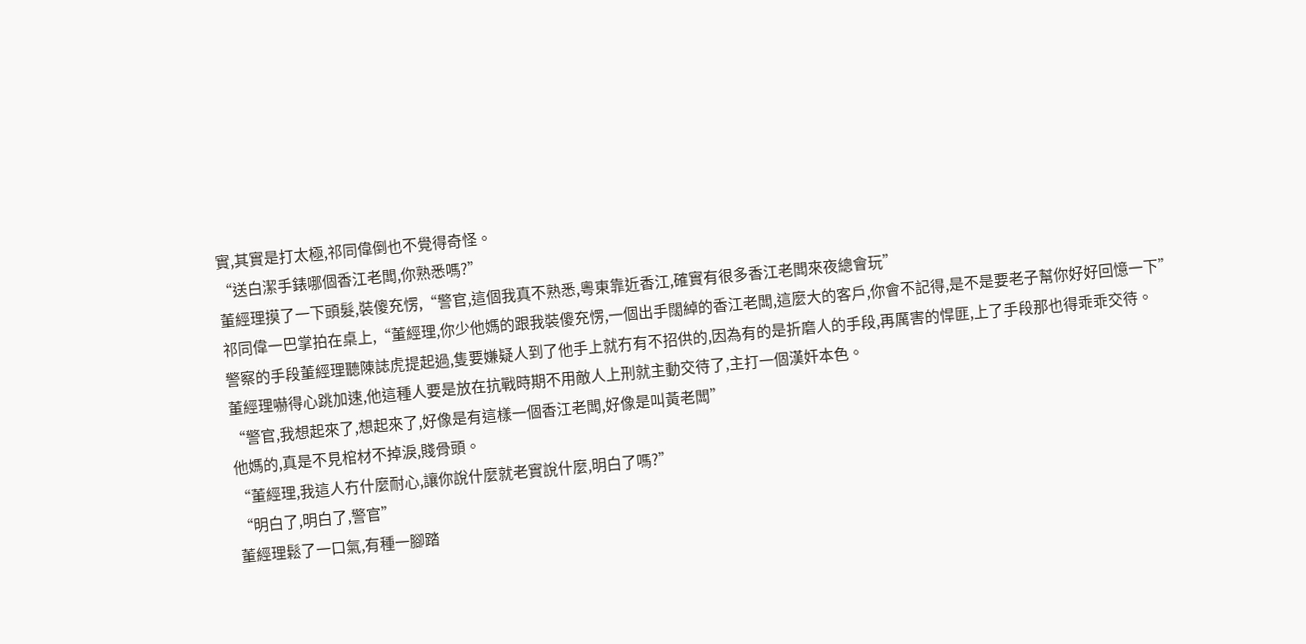實,其實是打太極,祁同偉倒也不覺得奇怪。
“送白潔手錶哪個香江老闆,你熟悉嗎?”
董經理摸了一下頭髮,裝傻充愣,“警官,這個我真不熟悉,粵東靠近香江,確實有很多香江老闆來夜總會玩”
祁同偉一巴掌拍在桌上,“董經理,你少他媽的跟我裝傻充愣,一個出手闊綽的香江老闆,這麼大的客戶,你會不記得,是不是要老子幫你好好回憶一下”
警察的手段董經理聽陳誌虎提起過,隻要嫌疑人到了他手上就冇有不招供的,因為有的是折磨人的手段,再厲害的悍匪,上了手段那也得乖乖交待。
董經理嚇得心跳加速,他這種人要是放在抗戰時期不用敵人上刑就主動交待了,主打一個漢奸本色。
“警官,我想起來了,想起來了,好像是有這樣一個香江老闆,好像是叫黃老闆”
他媽的,真是不見棺材不掉淚,賤骨頭。
“董經理,我這人冇什麼耐心,讓你說什麼就老實說什麼,明白了嗎?”
“明白了,明白了,警官”
董經理鬆了一口氣,有種一腳踏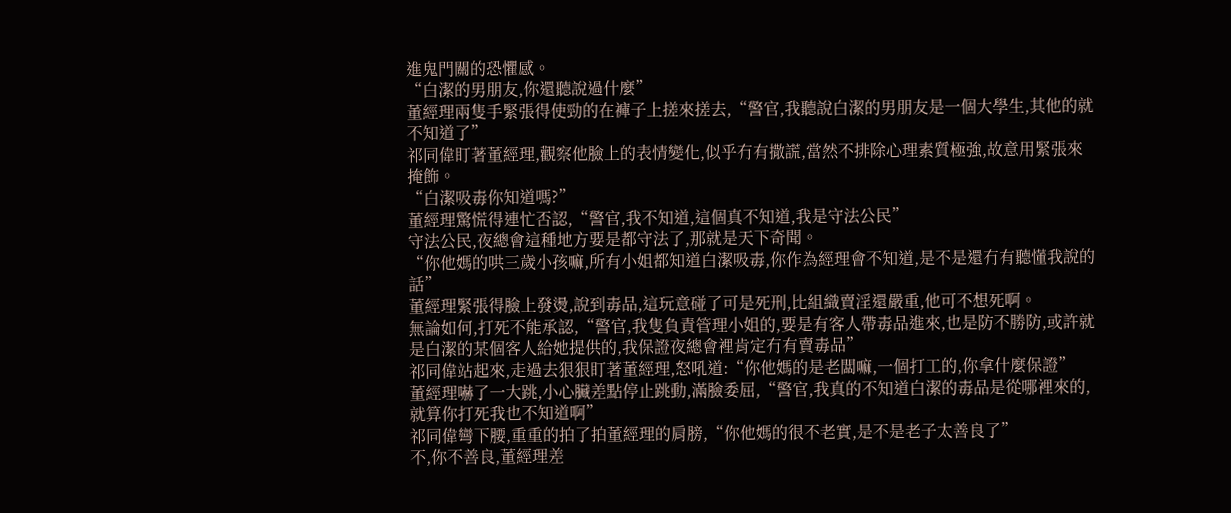進鬼門關的恐懼感。
“白潔的男朋友,你還聽說過什麼”
董經理兩隻手緊張得使勁的在褲子上搓來搓去,“警官,我聽說白潔的男朋友是一個大學生,其他的就不知道了”
祁同偉盯著董經理,觀察他臉上的表情變化,似乎冇有撒謊,當然不排除心理素質極強,故意用緊張來掩飾。
“白潔吸毒你知道嗎?”
董經理驚慌得連忙否認,“警官,我不知道,這個真不知道,我是守法公民”
守法公民,夜總會這種地方要是都守法了,那就是天下奇聞。
“你他媽的哄三歲小孩嘛,所有小姐都知道白潔吸毒,你作為經理會不知道,是不是還冇有聽懂我說的話”
董經理緊張得臉上發燙,說到毒品,這玩意碰了可是死刑,比組織賣淫還嚴重,他可不想死啊。
無論如何,打死不能承認,“警官,我隻負責管理小姐的,要是有客人帶毒品進來,也是防不勝防,或許就是白潔的某個客人給她提供的,我保證夜總會裡肯定冇有賣毒品”
祁同偉站起來,走過去狠狠盯著董經理,怒吼道:“你他媽的是老闆嘛,一個打工的,你拿什麼保證”
董經理嚇了一大跳,小心臟差點停止跳動,滿臉委屈,“警官,我真的不知道白潔的毒品是從哪裡來的,就算你打死我也不知道啊”
祁同偉彎下腰,重重的拍了拍董經理的肩膀,“你他媽的很不老實,是不是老子太善良了”
不,你不善良,董經理差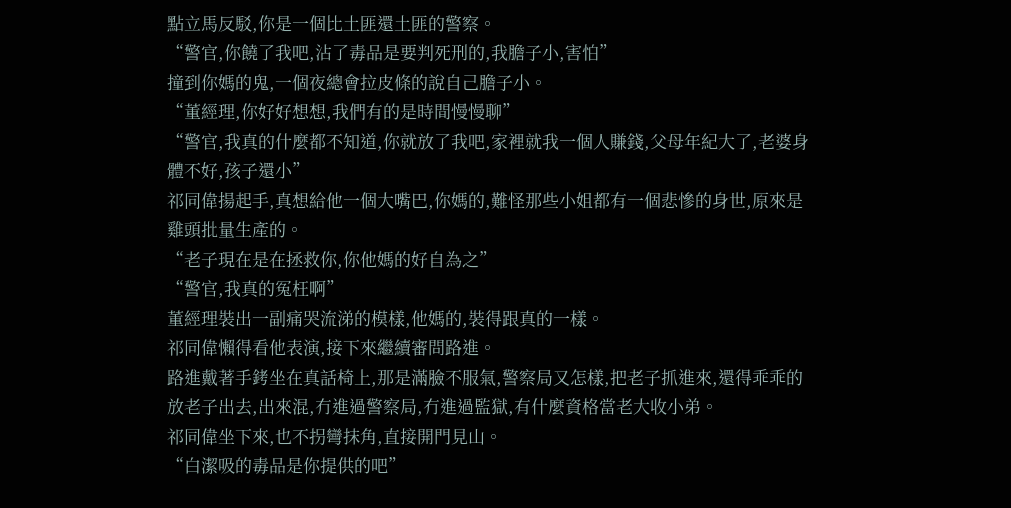點立馬反駁,你是一個比土匪還土匪的警察。
“警官,你饒了我吧,沾了毒品是要判死刑的,我膽子小,害怕”
撞到你媽的鬼,一個夜總會拉皮條的說自己膽子小。
“董經理,你好好想想,我們有的是時間慢慢聊”
“警官,我真的什麼都不知道,你就放了我吧,家裡就我一個人賺錢,父母年紀大了,老婆身體不好,孩子還小”
祁同偉揚起手,真想給他一個大嘴巴,你媽的,難怪那些小姐都有一個悲慘的身世,原來是雞頭批量生產的。
“老子現在是在拯救你,你他媽的好自為之”
“警官,我真的冤枉啊”
董經理裝出一副痛哭流涕的模樣,他媽的,裝得跟真的一樣。
祁同偉懶得看他表演,接下來繼續審問路進。
路進戴著手銬坐在真話椅上,那是滿臉不服氣,警察局又怎樣,把老子抓進來,還得乖乖的放老子出去,出來混,冇進過警察局,冇進過監獄,有什麼資格當老大收小弟。
祁同偉坐下來,也不拐彎抹角,直接開門見山。
“白潔吸的毒品是你提供的吧”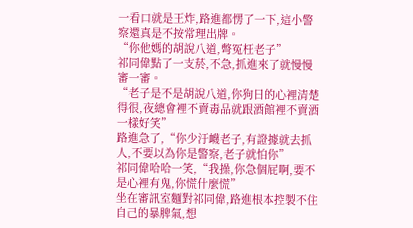一看口就是王炸,路進都愣了一下,這小警察還真是不按常理出牌。
“你他媽的胡說八道,彆冤枉老子”
祁同偉點了一支菸,不急,抓進來了就慢慢審一審。
“老子是不是胡說八道,你狗日的心裡清楚得很,夜總會裡不賣毒品就跟酒館裡不賣酒一樣好笑”
路進急了,“你少汙衊老子,有證據就去抓人,不要以為你是警察,老子就怕你”
祁同偉哈哈一笑,“我操,你急個屁啊,要不是心裡有鬼,你慌什麼慌”
坐在審訊室麵對祁同偉,路進根本控製不住自己的暴脾氣,想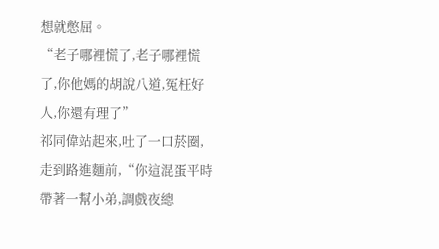想就憋屈。
“老子哪裡慌了,老子哪裡慌了,你他媽的胡說八道,冤枉好人,你還有理了”
祁同偉站起來,吐了一口菸圈,走到路進麵前,“你這混蛋平時帶著一幫小弟,調戲夜總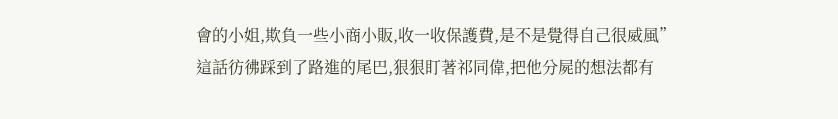會的小姐,欺負一些小商小販,收一收保護費,是不是覺得自己很威風”
這話彷彿踩到了路進的尾巴,狠狠盯著祁同偉,把他分屍的想法都有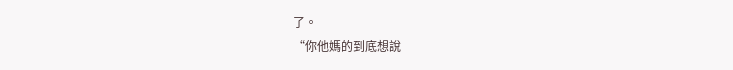了。
“你他媽的到底想說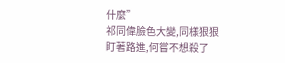什麼”
祁同偉臉色大變,同樣狠狠盯著路進,何嘗不想殺了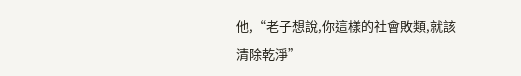他,“老子想說,你這樣的社會敗類,就該清除乾淨”